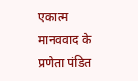एकात्म मानववाद के प्रणेता पंडित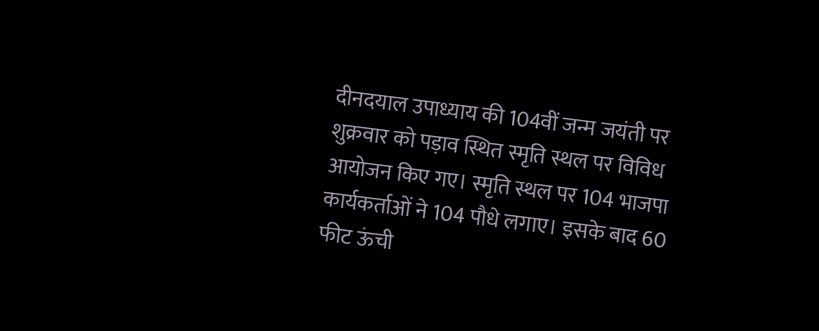दीनदयाल उपाध्याय की 104वीं जन्म जयंती पर शुक्रवार को पड़ाव स्थित स्मृति स्थल पर विविध आयोजन किए गए। स्मृति स्थल पर 104 भाजपा कार्यकर्ताओं ने 104 पौधे लगाए। इसके बाद 60 फीट ऊंची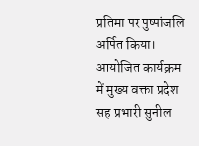प्रतिमा पर पुष्पांजलि अर्पित किया।
आयोजित कार्यक्रम में मुख्य वक्ता प्रदेश सह प्रभारी सुनील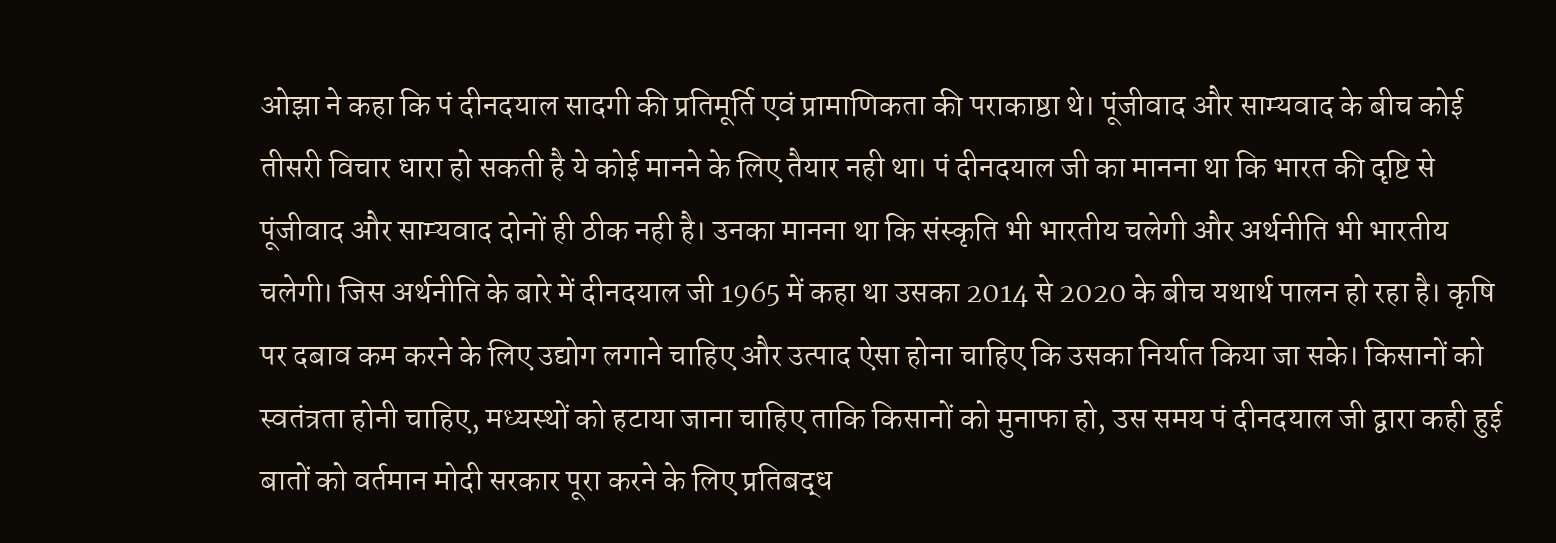ओझा ने कहा कि पं दीनदयाल सादगी की प्रतिमूर्ति एवं प्रामाणिकता की पराकाष्ठा थे। पूंजीवाद और साम्यवाद के बीच कोई तीसरी विचार धारा हो सकती है ये कोई मानने के लिए तैयार नही था। पं दीनदयाल जी का मानना था कि भारत की दृष्टि से पूंजीवाद और साम्यवाद दोनों ही ठीक नही है। उनका मानना था कि संस्कृति भी भारतीय चलेगी और अर्थनीति भी भारतीय चलेगी। जिस अर्थनीति के बारे में दीनदयाल जी 1965 में कहा था उसका 2014 से 2020 के बीच यथार्थ पालन हो रहा है। कृषि पर दबाव कम करने के लिए उद्योग लगाने चाहिए और उत्पाद ऐसा होना चाहिए कि उसका निर्यात किया जा सके। किसानों को स्वतंत्रता होनी चाहिए, मध्यस्थों को हटाया जाना चाहिए ताकि किसानों को मुनाफा हो, उस समय पं दीनदयाल जी द्वारा कही हुई बातों को वर्तमान मोदी सरकार पूरा करने के लिए प्रतिबद्ध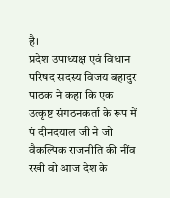है।
प्रदेश उपाध्यक्ष एवं विधान परिषद सदस्य विजय बहादुर पाठक ने कहा कि एक उत्कृष्ट संगठनकर्ता के रूप में पं दीनदयाल जी ने जो वैकल्पिक राजनीति की नींव रखी वो आज देश के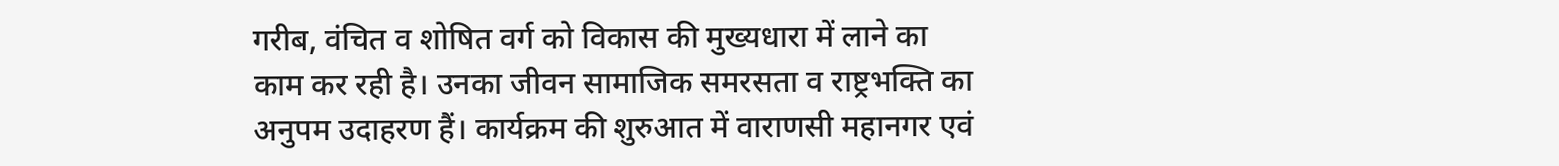गरीब, वंचित व शोषित वर्ग को विकास की मुख्यधारा में लाने का काम कर रही है। उनका जीवन सामाजिक समरसता व राष्ट्रभक्ति का अनुपम उदाहरण हैं। कार्यक्रम की शुरुआत में वाराणसी महानगर एवं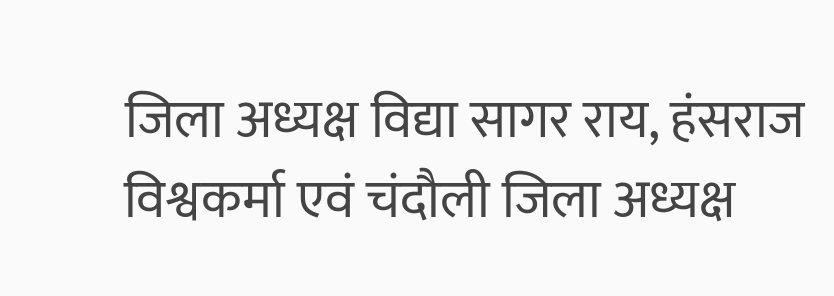जिला अध्यक्ष विद्या सागर राय, हंसराज विश्वकर्मा एवं चंदौली जिला अध्यक्ष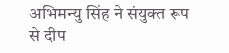अभिमन्यु सिंह ने संयुक्त रूप से दीप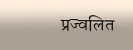प्रज्वलित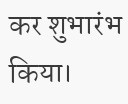कर शुभारंभ किया।